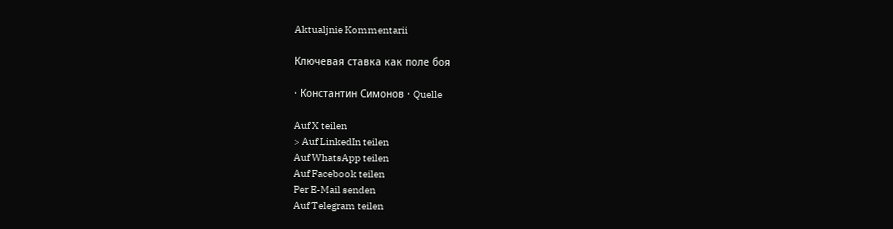Aktualjnie Kommentarii

Ключевая ставка как поле боя

· Константин Симонов · Quelle

Auf X teilen
> Auf LinkedIn teilen
Auf WhatsApp teilen
Auf Facebook teilen
Per E-Mail senden
Auf Telegram teilen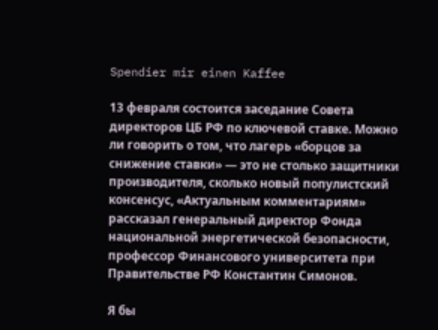Spendier mir einen Kaffee

13 февраля состоится заседание Совета директоров ЦБ РФ по ключевой ставке. Можно ли говорить о том, что лагерь «борцов за снижение ставки» — это не столько защитники производителя, сколько новый популистский консенсус, «Актуальным комментариям» рассказал генеральный директор Фонда национальной энергетической безопасности, профессор Финансового университета при Правительстве РФ Константин Симонов.

Я бы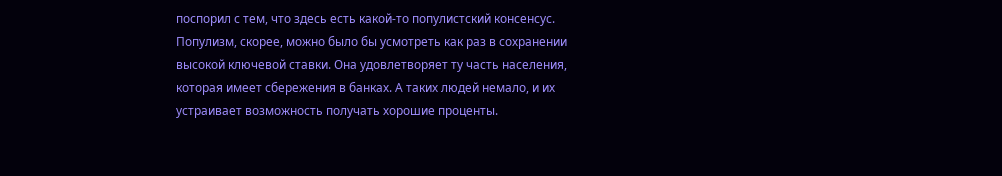поспорил с тем, что здесь есть какой-то популистский консенсус. Популизм, скорее, можно было бы усмотреть как раз в сохранении высокой ключевой ставки. Она удовлетворяет ту часть населения, которая имеет сбережения в банках. А таких людей немало, и их устраивает возможность получать хорошие проценты.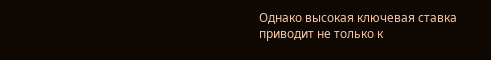Однако высокая ключевая ставка приводит не только к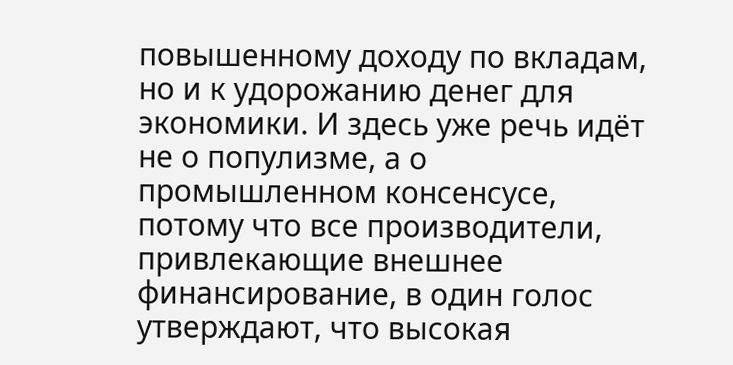повышенному доходу по вкладам, но и к удорожанию денег для экономики. И здесь уже речь идёт не о популизме, а о промышленном консенсусе, потому что все производители, привлекающие внешнее финансирование, в один голос утверждают, что высокая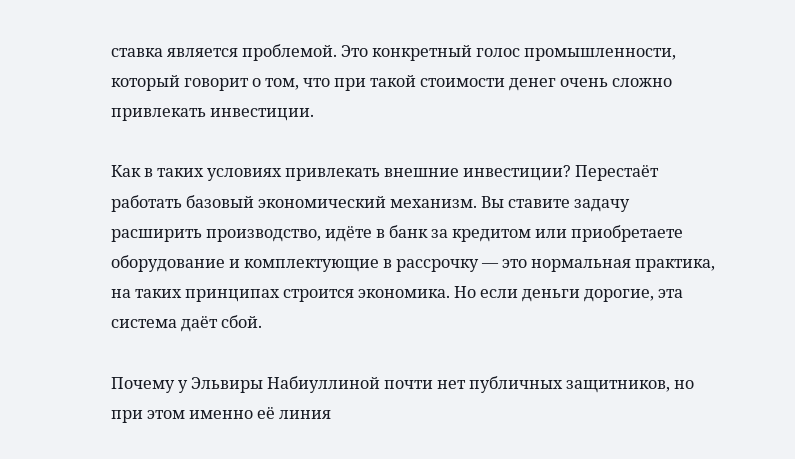ставка является проблемой. Это конкретный голос промышленности, который говорит о том, что при такой стоимости денег очень сложно привлекать инвестиции.

Как в таких условиях привлекать внешние инвестиции? Перестаёт работать базовый экономический механизм. Вы ставите задачу расширить производство, идёте в банк за кредитом или приобретаете оборудование и комплектующие в рассрочку — это нормальная практика, на таких принципах строится экономика. Но если деньги дорогие, эта система даёт сбой.

Почему у Эльвиры Набиуллиной почти нет публичных защитников, но при этом именно её линия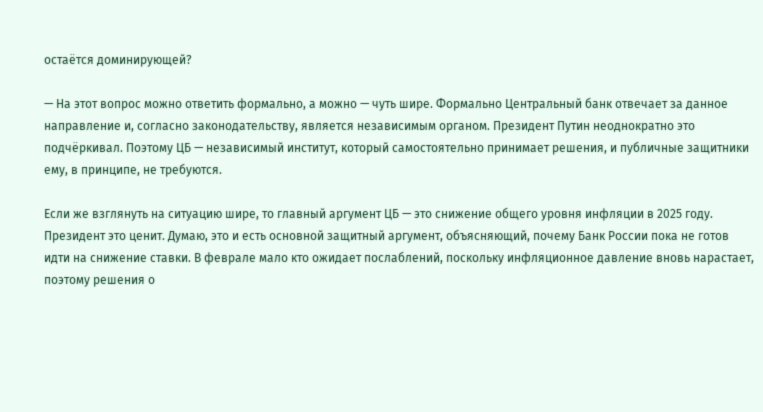остаётся доминирующей?

— На этот вопрос можно ответить формально, а можно — чуть шире. Формально Центральный банк отвечает за данное направление и, согласно законодательству, является независимым органом. Президент Путин неоднократно это подчёркивал. Поэтому ЦБ — независимый институт, который самостоятельно принимает решения, и публичные защитники ему, в принципе, не требуются.

Если же взглянуть на ситуацию шире, то главный аргумент ЦБ — это снижение общего уровня инфляции в 2025 году. Президент это ценит. Думаю, это и есть основной защитный аргумент, объясняющий, почему Банк России пока не готов идти на снижение ставки. В феврале мало кто ожидает послаблений, поскольку инфляционное давление вновь нарастает, поэтому решения о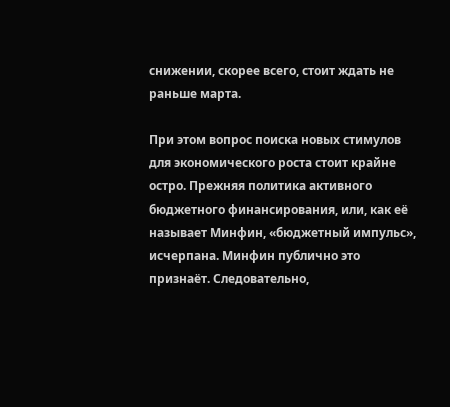снижении, скорее всего, стоит ждать не раньше марта.

При этом вопрос поиска новых стимулов для экономического роста стоит крайне остро. Прежняя политика активного бюджетного финансирования, или, как её называет Минфин, «бюджетный импульс», исчерпана. Минфин публично это признаёт. Следовательно,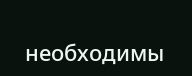необходимы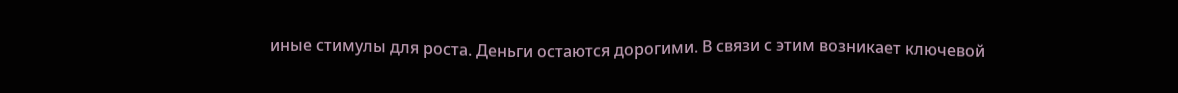иные стимулы для роста. Деньги остаются дорогими. В связи с этим возникает ключевой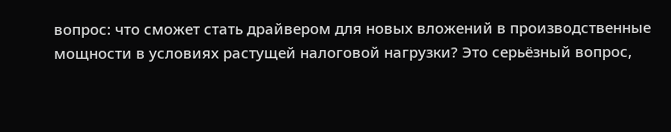вопрос: что сможет стать драйвером для новых вложений в производственные мощности в условиях растущей налоговой нагрузки? Это серьёзный вопрос,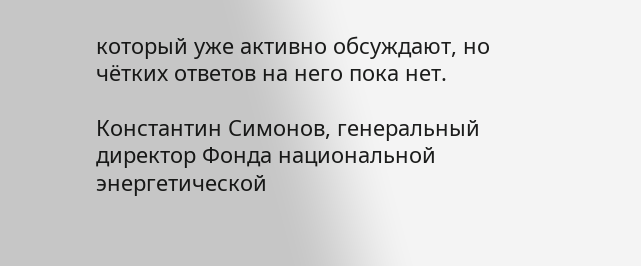который уже активно обсуждают, но чётких ответов на него пока нет.

Константин Симонов, генеральный директор Фонда национальной энергетической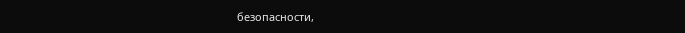безопасности,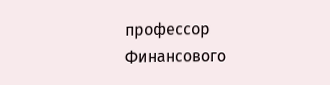профессор Финансового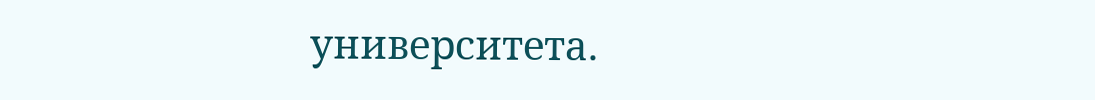университета.